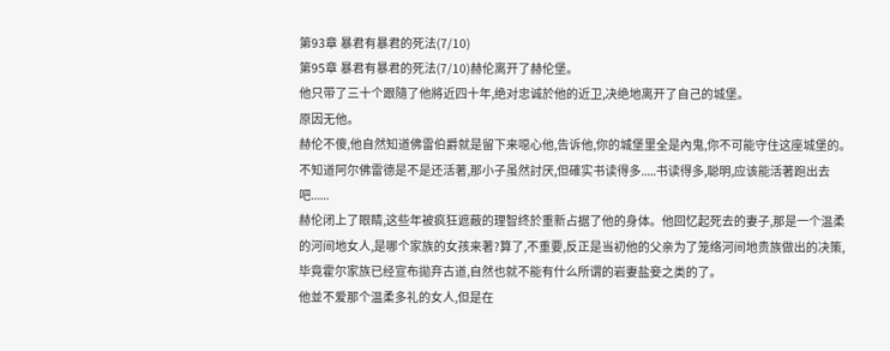第93章 暴君有暴君的死法(7/10)
第95章 暴君有暴君的死法(7/10)赫伦离开了赫伦堡。
他只带了三十个跟隨了他將近四十年,绝对忠诚於他的近卫,决绝地离开了自己的城堡。
原因无他。
赫伦不傻,他自然知道佛雷伯爵就是留下来噁心他,告诉他,你的城堡里全是內鬼,你不可能守住这座城堡的。
不知道阿尔佛雷德是不是还活著,那小子虽然討厌,但確实书读得多.....书读得多,聪明,应该能活著跑出去吧......
赫伦闭上了眼睛,这些年被疯狂遮蔽的理智终於重新占据了他的身体。他回忆起死去的妻子,那是一个温柔的河间地女人,是哪个家族的女孩来著?算了,不重要,反正是当初他的父亲为了笼络河间地贵族做出的决策,毕竟霍尔家族已经宣布拋弃古道,自然也就不能有什么所谓的岩妻盐妾之类的了。
他並不爱那个温柔多礼的女人,但是在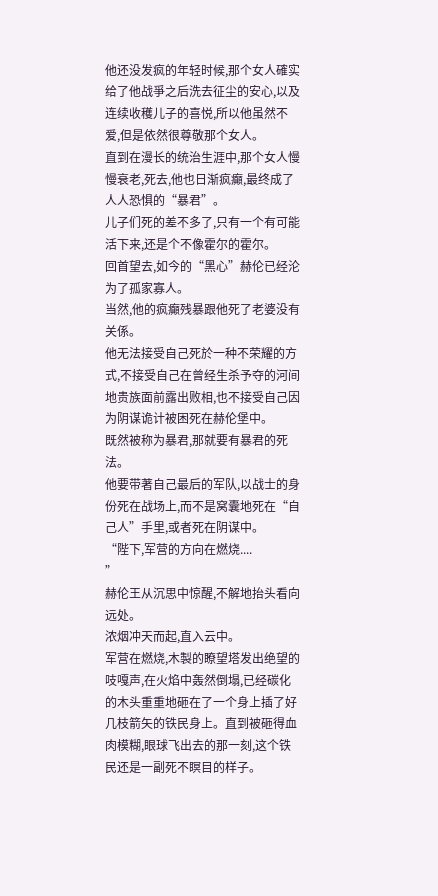他还没发疯的年轻时候,那个女人確实给了他战爭之后洗去征尘的安心,以及连续收穫儿子的喜悦,所以他虽然不爱,但是依然很尊敬那个女人。
直到在漫长的统治生涯中,那个女人慢慢衰老,死去,他也日渐疯癲,最终成了人人恐惧的“暴君”。
儿子们死的差不多了,只有一个有可能活下来,还是个不像霍尔的霍尔。
回首望去,如今的“黑心”赫伦已经沦为了孤家寡人。
当然,他的疯癲残暴跟他死了老婆没有关係。
他无法接受自己死於一种不荣耀的方式,不接受自己在曾经生杀予夺的河间地贵族面前露出败相,也不接受自己因为阴谋诡计被困死在赫伦堡中。
既然被称为暴君,那就要有暴君的死法。
他要带著自己最后的军队,以战士的身份死在战场上,而不是窝囊地死在“自己人”手里,或者死在阴谋中。
“陛下,军营的方向在燃烧....
”
赫伦王从沉思中惊醒,不解地抬头看向远处。
浓烟冲天而起,直入云中。
军营在燃烧,木製的瞭望塔发出绝望的吱嘎声,在火焰中轰然倒塌,已经碳化的木头重重地砸在了一个身上插了好几枝箭矢的铁民身上。直到被砸得血肉模糊,眼球飞出去的那一刻,这个铁民还是一副死不瞑目的样子。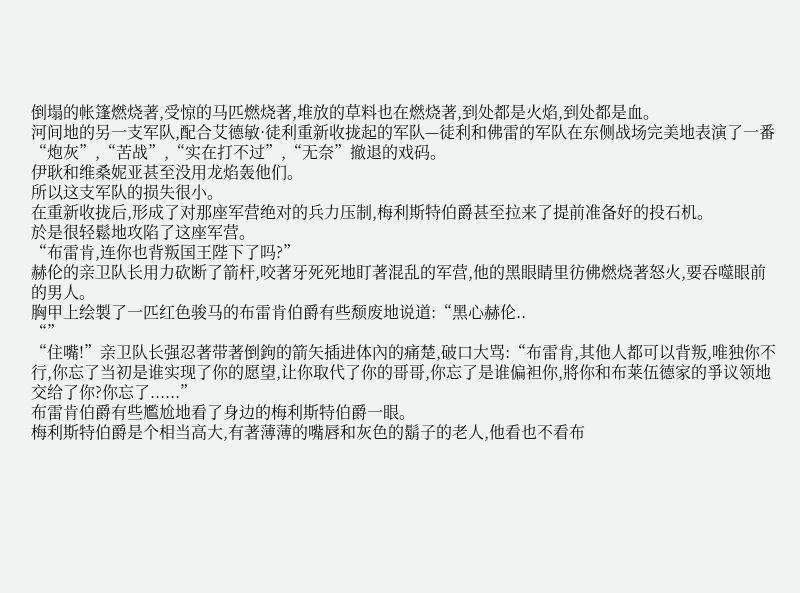倒塌的帐篷燃烧著,受惊的马匹燃烧著,堆放的草料也在燃烧著,到处都是火焰,到处都是血。
河间地的另一支军队,配合艾德敏·徒利重新收拢起的军队—徒利和佛雷的军队在东侧战场完美地表演了一番“炮灰”,“苦战”,“实在打不过”,“无奈”撤退的戏码。
伊耿和维桑妮亚甚至没用龙焰轰他们。
所以这支军队的损失很小。
在重新收拢后,形成了对那座军营绝对的兵力压制,梅利斯特伯爵甚至拉来了提前准备好的投石机。
於是很轻鬆地攻陷了这座军营。
“布雷肯,连你也背叛国王陛下了吗?”
赫伦的亲卫队长用力砍断了箭杆,咬著牙死死地盯著混乱的军营,他的黑眼睛里彷佛燃烧著怒火,要吞噬眼前的男人。
胸甲上绘製了一匹红色骏马的布雷肯伯爵有些颓废地说道:“黑心赫伦..
“”
“住嘴!”亲卫队长强忍著带著倒鉤的箭矢插进体內的痛楚,破口大骂:“布雷肯,其他人都可以背叛,唯独你不行,你忘了当初是谁实现了你的愿望,让你取代了你的哥哥,你忘了是谁偏袒你,將你和布莱伍德家的爭议领地交给了你?你忘了......”
布雷肯伯爵有些尷尬地看了身边的梅利斯特伯爵一眼。
梅利斯特伯爵是个相当高大,有著薄薄的嘴唇和灰色的鬍子的老人,他看也不看布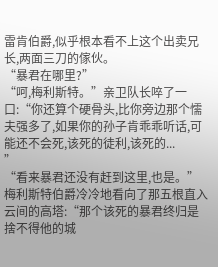雷肯伯爵,似乎根本看不上这个出卖兄长,两面三刀的傢伙。
“暴君在哪里?”
“呵,梅利斯特。”亲卫队长啐了一口:“你还算个硬骨头,比你旁边那个懦夫强多了,如果你的孙子肯乖乖听话,可能还不会死,该死的徒利,该死的...
”
“看来暴君还没有赶到这里,也是。”梅利斯特伯爵冷冷地看向了那五根直入云间的高塔:“那个该死的暴君终归是捨不得他的城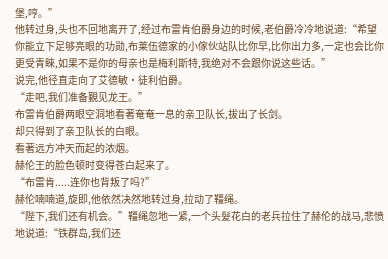堡,哼。”
他转过身,头也不回地离开了,经过布雷肯伯爵身边的时候,老伯爵冷冷地说道:“希望你能立下足够亮眼的功勋,布莱伍德家的小傢伙站队比你早,比你出力多,一定也会比你更受青睞,如果不是你的母亲也是梅利斯特,我绝对不会跟你说这些话。”
说完,他径直走向了艾德敏·徒利伯爵。
“走吧,我们准备覲见龙王。”
布雷肯伯爵两眼空洞地看著奄奄一息的亲卫队长,拔出了长剑。
却只得到了亲卫队长的白眼。
看著远方冲天而起的浓烟。
赫伦王的脸色顿时变得苍白起来了。
“布雷肯.....连你也背叛了吗?”
赫伦喃喃道,旋即,他依然决然地转过身,拉动了韁绳。
“陛下,我们还有机会。”韁绳忽地一紧,一个头髮花白的老兵拉住了赫伦的战马,悲愤地说道:“铁群岛,我们还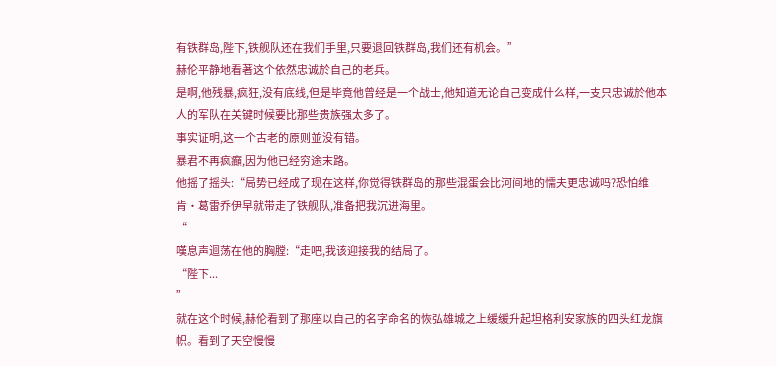有铁群岛,陛下,铁舰队还在我们手里,只要退回铁群岛,我们还有机会。”
赫伦平静地看著这个依然忠诚於自己的老兵。
是啊,他残暴,疯狂,没有底线,但是毕竟他曾经是一个战士,他知道无论自己变成什么样,一支只忠诚於他本人的军队在关键时候要比那些贵族强太多了。
事实证明,这一个古老的原则並没有错。
暴君不再疯癲,因为他已经穷途末路。
他摇了摇头:“局势已经成了现在这样,你觉得铁群岛的那些混蛋会比河间地的懦夫更忠诚吗?恐怕维肯·葛雷乔伊早就带走了铁舰队,准备把我沉进海里。
“
嘆息声迴荡在他的胸膛:“走吧,我该迎接我的结局了。
“陛下...
”
就在这个时候,赫伦看到了那座以自己的名字命名的恢弘雄城之上缓缓升起坦格利安家族的四头红龙旗帜。看到了天空慢慢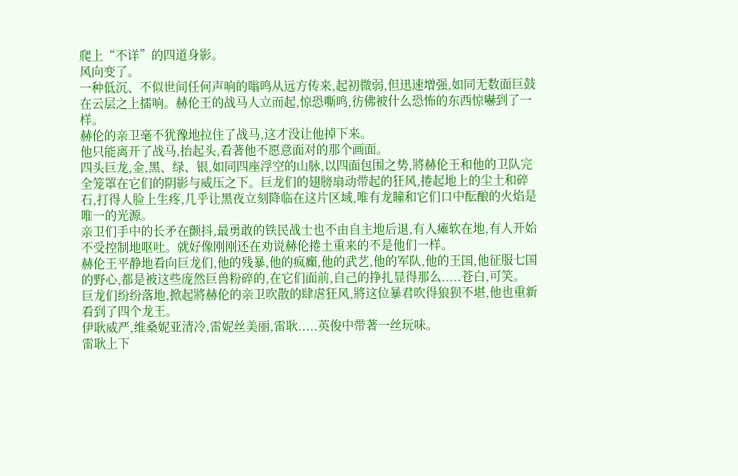爬上“不详”的四道身影。
风向变了。
一种低沉、不似世间任何声响的嗡鸣从远方传来,起初微弱,但迅速增强,如同无数面巨鼓在云层之上擂响。赫伦王的战马人立而起,惊恐嘶鸣,彷佛被什么恐怖的东西惊嚇到了一样。
赫伦的亲卫毫不犹豫地拉住了战马,这才没让他掉下来。
他只能离开了战马,抬起头,看著他不愿意面对的那个画面。
四头巨龙,金,黑、绿、银,如同四座浮空的山脉,以四面包围之势,將赫伦王和他的卫队完全笼罩在它们的阴影与威压之下。巨龙们的翅膀扇动带起的狂风,捲起地上的尘土和碎石,打得人脸上生疼,几乎让黑夜立刻降临在这片区域,唯有龙瞳和它们口中酝酿的火焰是唯一的光源。
亲卫们手中的长矛在颤抖,最勇敢的铁民战士也不由自主地后退,有人瘫软在地,有人开始不受控制地呕吐。就好像刚刚还在劝说赫伦捲土重来的不是他们一样。
赫伦王平静地看向巨龙们,他的残暴,他的疯癲,他的武艺,他的军队,他的王国,他征服七国的野心,都是被这些庞然巨兽粉碎的,在它们面前,自己的挣扎显得那么.....苍白,可笑。
巨龙们纷纷落地,掀起將赫伦的亲卫吹散的肆虐狂风,將这位暴君吹得狼狈不堪,他也重新看到了四个龙王。
伊耿威严,维桑妮亚清冷,雷妮丝美丽,雷耿.....英俊中带著一丝玩味。
雷耿上下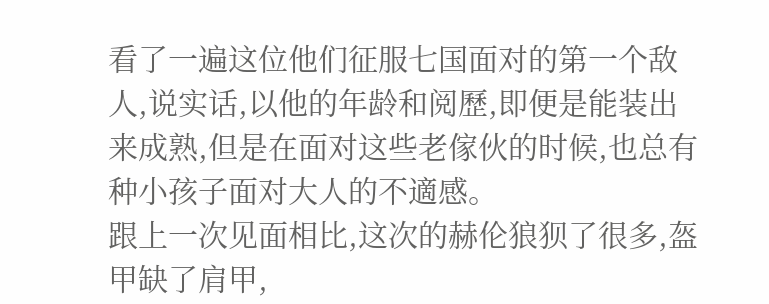看了一遍这位他们征服七国面对的第一个敌人,说实话,以他的年龄和阅歷,即便是能装出来成熟,但是在面对这些老傢伙的时候,也总有种小孩子面对大人的不適感。
跟上一次见面相比,这次的赫伦狼狈了很多,盔甲缺了肩甲,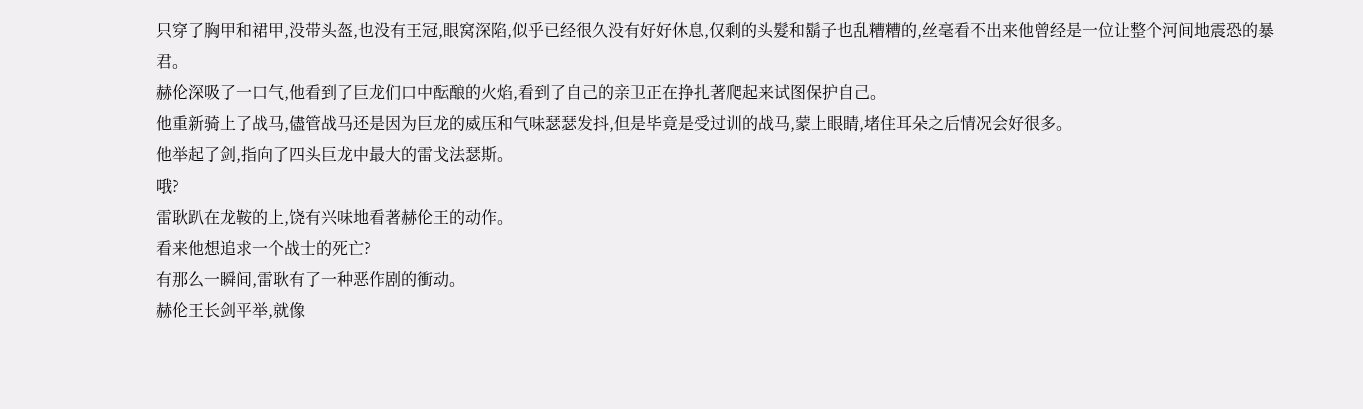只穿了胸甲和裙甲,没带头盔,也没有王冠,眼窝深陷,似乎已经很久没有好好休息,仅剩的头髮和鬍子也乱糟糟的,丝毫看不出来他曾经是一位让整个河间地震恐的暴君。
赫伦深吸了一口气,他看到了巨龙们口中酝酿的火焰,看到了自己的亲卫正在挣扎著爬起来试图保护自己。
他重新骑上了战马,儘管战马还是因为巨龙的威压和气味瑟瑟发抖,但是毕竟是受过训的战马,蒙上眼睛,堵住耳朵之后情况会好很多。
他举起了剑,指向了四头巨龙中最大的雷戈法瑟斯。
哦?
雷耿趴在龙鞍的上,饶有兴味地看著赫伦王的动作。
看来他想追求一个战士的死亡?
有那么一瞬间,雷耿有了一种恶作剧的衝动。
赫伦王长剑平举,就像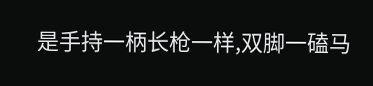是手持一柄长枪一样,双脚一磕马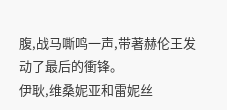腹,战马嘶鸣一声,带著赫伦王发动了最后的衝锋。
伊耿,维桑妮亚和雷妮丝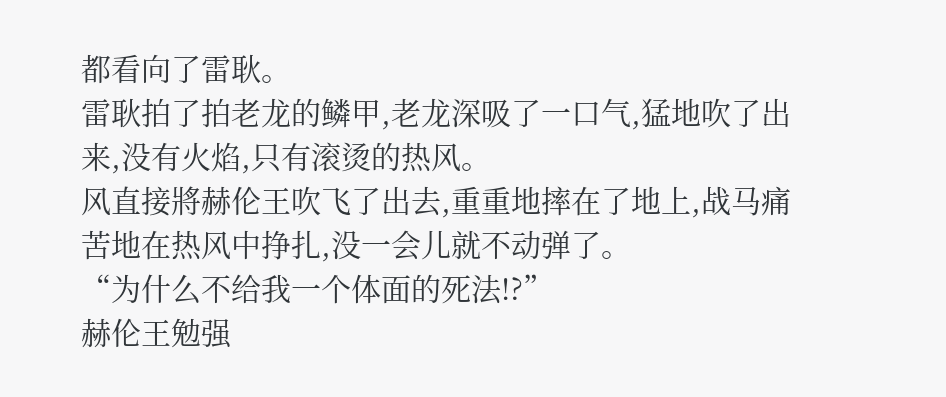都看向了雷耿。
雷耿拍了拍老龙的鳞甲,老龙深吸了一口气,猛地吹了出来,没有火焰,只有滚烫的热风。
风直接將赫伦王吹飞了出去,重重地摔在了地上,战马痛苦地在热风中挣扎,没一会儿就不动弹了。
“为什么不给我一个体面的死法!?”
赫伦王勉强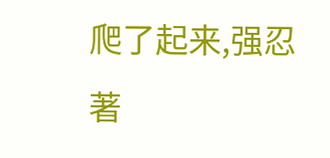爬了起来,强忍著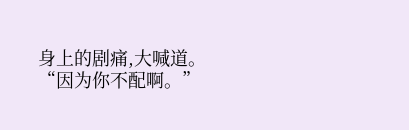身上的剧痛,大喊道。
“因为你不配啊。”